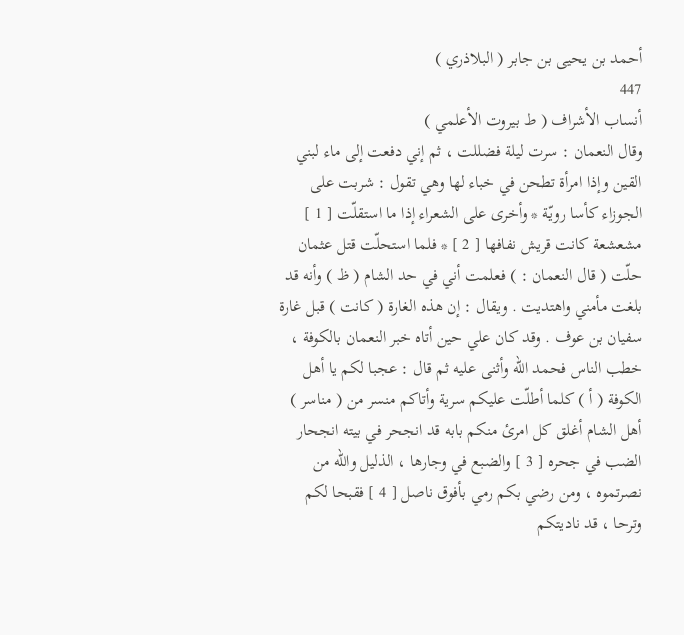أحمد بن يحيى بن جابر ( البلاذري )
447
أنساب الأشراف ( ط بيروت الأعلمي )
وقال النعمان : سرت ليلة فضللت ، ثم إني دفعت إلى ماء لبني القين وإذا امرأة تطحن في خباء لها وهي تقول : شربت على الجوزاء كأسا رويّة * وأخرى على الشعراء إذا ما استقلّت [ 1 ] مشعشعة كانت قريش نفافها [ 2 ] * فلما استحلّت قتل عثمان حلّت ( قال النعمان : ) فعلمت أني في حد الشام ( ظ ) وأنه قد بلغت مأمني واهتديت . ويقال : إن هذه الغارة ( كانت ) قبل غارة سفيان بن عوف . وقد كان علي حين أتاه خبر النعمان بالكوفة ، خطب الناس فحمد اللّه وأثنى عليه ثم قال : عجبا لكم يا أهل الكوفة ( أ ) كلما أطلّت عليكم سرية وأتاكم منسر من ( مناسر ) أهل الشام أغلق كل امرئ منكم بابه قد انجحر في بيته انجحار الضب في جحره [ 3 ] والضبع في وجارها ، الذليل واللّه من نصرتموه ، ومن رضي بكم رمي بأفوق ناصل [ 4 ] فقبحا لكم وترحا ، قد ناديتكم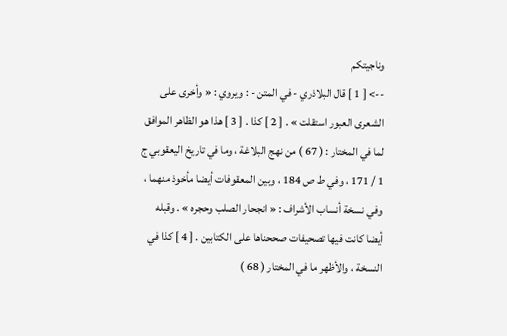وناجيتكم
--> [ 1 ] قال البلاذري - في المتن - : ويروي : « وأخرى على الشعرى العبور استقلت » . [ 2 ] كذا . [ 3 ] هذا هو الظاهر الموافق لما في المختار : ( 67 ) من نهج البلاغة ، وما في تاريخ اليعقوبي ج 1 / 171 ، وفي ط ص 184 ، وبين المعقوفات أيضا مأخوذ منهما ، وفي نسخة أنساب الأشراف : « انجحار الصلب وحجره » . وقبله أيضا كانت فيها تصحيفات صححناها على الكتابين . [ 4 ] كذا في النسخة ، والأظهر ما في المختار ( 68 )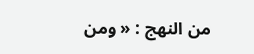من النهج : « ومن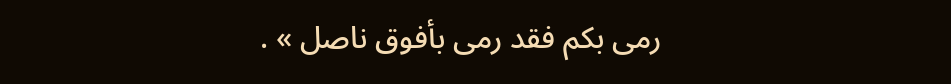رمى بكم فقد رمى بأفوق ناصل » .